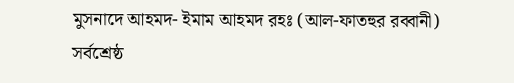মুসনাদে আহমদ- ইমাম আহমদ রহঃ (আল-ফাতহুর রব্বানী)
সর্বশ্রেষ্ঠ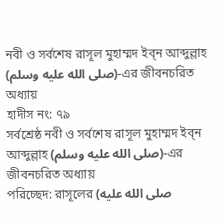নবী ও সর্বশেষ রাসূল মুহাম্মদ ইব্ন আব্দুল্লাহ (صلى الله عليه وسلم)-এর জীবনচরিত অধ্যায়
হাদীস নং: ৭৯
সর্বশ্রেষ্ঠ নবী ও সর্বশেষ রাসূল মুহাম্মদ ইব্ন আব্দুল্লাহ (صلى الله عليه وسلم)-এর জীবনচরিত অধ্যায়
পরিচ্ছেদ: রাসূলের (صلى الله عليه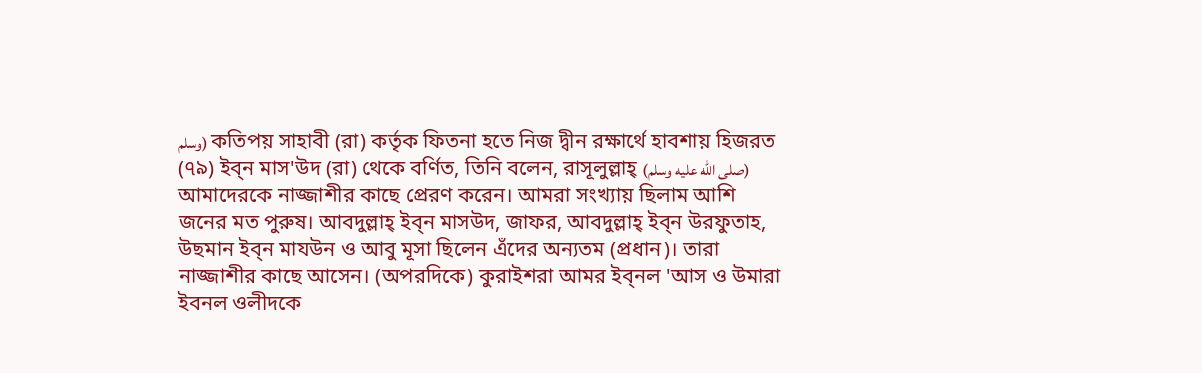وسلم) কতিপয় সাহাবী (রা) কর্তৃক ফিতনা হতে নিজ দ্বীন রক্ষার্থে হাবশায় হিজরত
(৭৯) ইব্ন মাস'উদ (রা) থেকে বর্ণিত, তিনি বলেন, রাসূলুল্লাহ্ (صلى الله عليه وسلم) আমাদেরকে নাজ্জাশীর কাছে প্রেরণ করেন। আমরা সংখ্যায় ছিলাম আশি জনের মত পুরুষ। আবদুল্লাহ্ ইব্ন মাসউদ, জাফর, আবদুল্লাহ্ ইব্ন উরফুতাহ, উছমান ইব্ন মাযউন ও আবু মূসা ছিলেন এঁদের অন্যতম (প্রধান)। তারা নাজ্জাশীর কাছে আসেন। (অপরদিকে) কুরাইশরা আমর ইব্নল 'আস ও উমারা ইবনল ওলীদকে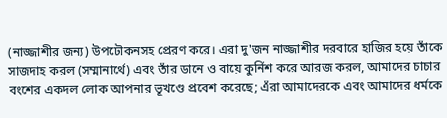(নাজ্জাশীর জন্য) উপঢৌকনসহ প্রেরণ করে। এরা দু'জন নাজ্জাশীর দরবারে হাজির হয়ে তাঁকে সাজদাহ করল (সম্মানার্থে) এবং তাঁর ডানে ও বায়ে কুর্নিশ করে আরজ করল, আমাদের চাচার বংশের একদল লোক আপনার ভূখণ্ডে প্রবেশ করেছে; এঁরা আমাদেরকে এবং আমাদের ধর্মকে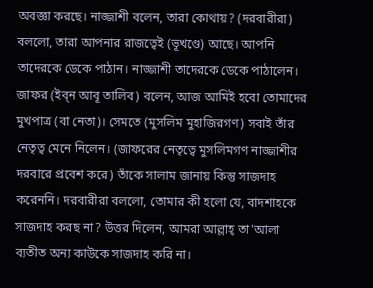অবজ্ঞা করছে। নাজ্জাশী বলেন, তারা কোথায়? (দরবারীরা) বললো, তারা আপনার রাজত্বেই (ভূখণ্ডে) আছে। আপনি তাদেরকে ডেকে পাঠান। নাজ্জাশী তাদেরকে ডেকে পাঠালেন। জাফর (ইব্ন আবূ তালিব) বলেন, আজ আমিই হবো তোমাদের মুখপাত্র (বা নেতা)। সেমতে (মুসলিম মুহাজিরগণ) সবাই তাঁর নেতৃত্ব মেনে নিলেন। (জাফরের নেতৃত্বে মুসলিমগণ নাজ্জাশীর দরবারে প্রবেশ করে) তাঁকে সালাম জানায় কিন্তু সাজদাহ করেননি। দরবারীরা বললো, তোমার কী হলো যে, বাদশাহকে সাজদাহ করছ না? উত্তর দিলেন, আমরা আল্লাহ্ তা'আলা ব্যতীত অন্য কাউকে সাজদাহ করি না।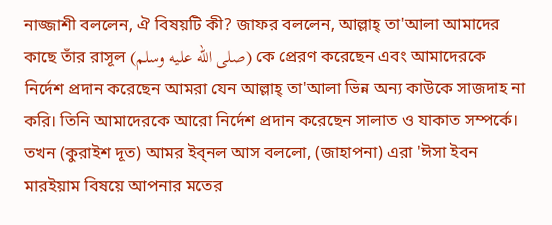নাজ্জাশী বললেন, ঐ বিষয়টি কী? জাফর বললেন, আল্লাহ্ তা'আলা আমাদের কাছে তাঁর রাসূল (صلى الله عليه وسلم) কে প্রেরণ করেছেন এবং আমাদেরকে নির্দেশ প্রদান করেছেন আমরা যেন আল্লাহ্ তা'আলা ভিন্ন অন্য কাউকে সাজদাহ না করি। তিনি আমাদেরকে আরো নির্দেশ প্রদান করেছেন সালাত ও যাকাত সম্পর্কে। তখন (কুরাইশ দূত) আমর ইব্নল আস বললো, (জাহাপনা) এরা 'ঈসা ইবন মারইয়াম বিষয়ে আপনার মতের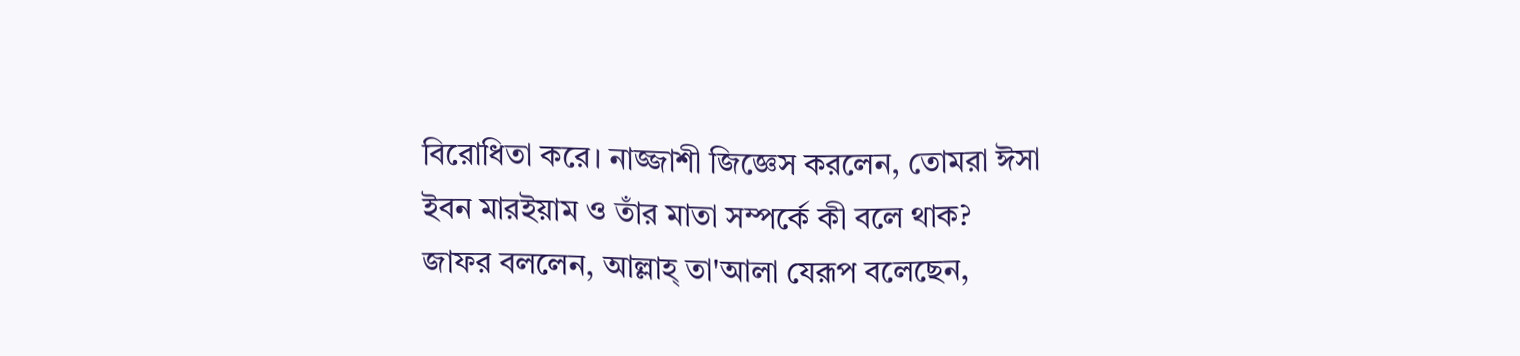বিরোধিতা করে। নাজ্জাশী জিজ্ঞেস করলেন, তোমরা ঈসা ইবন মারইয়াম ও তাঁর মাতা সম্পর্কে কী বলে থাক? জাফর বললেন, আল্লাহ্ তা'আলা যেরূপ বলেছেন,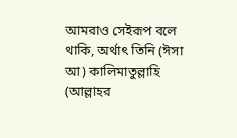আমরাও সেইরূপ বলে থাকি, অর্থাৎ তিনি (ঈসা আ) কালিমাতুল্লাহি (আল্লাহর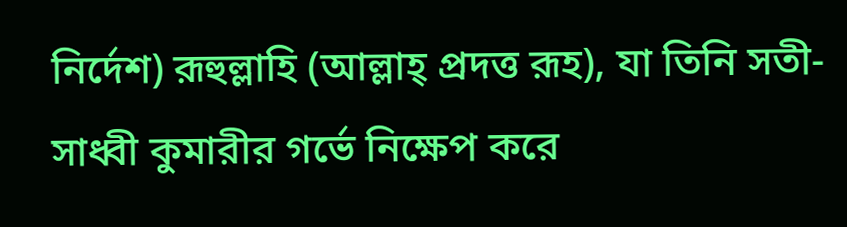নির্দেশ) রূহুল্লাহি (আল্লাহ্ প্রদত্ত রূহ), যা তিনি সতী-সাধ্বী কুমারীর গর্ভে নিক্ষেপ করে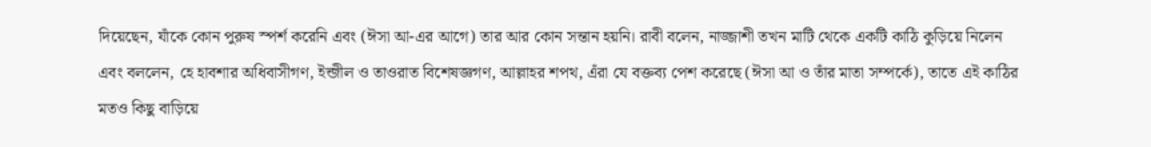দিয়েছেন, যাঁকে কোন পুরুষ স্পর্শ করেনি এবং (ঈসা আ-এর আগে) তার আর কোন সন্তান হয়নি। রাবী বলেন, নাজ্জাশী তখন মাটি থেকে একটি কাঠি কুড়িয়ে নিলেন এবং বললেন, হে হাবশার অধিবাসীগণ, ইন্জীল ও তাওরাত বিশেষজ্ঞগণ, আল্লাহর শপথ, এঁরা যে বক্তব্য পেশ করেছে (ঈসা আ ও তাঁর মাতা সম্পর্কে), তাতে এই কাঠির মতও কিছু বাড়িয়ে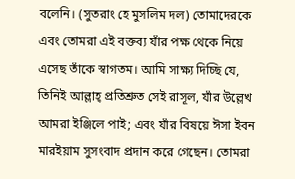বলেনি। (সুতরাং হে মুসলিম দল) তোমাদেরকে এবং তোমরা এই বক্তব্য যাঁর পক্ষ থেকে নিয়ে এসেছ তাঁকে স্বাগতম। আমি সাক্ষ্য দিচ্ছি যে, তিনিই আল্লাহ্ প্রতিশ্রুত সেই রাসূল, যাঁর উল্লেখ আমরা ইঞ্জিলে পাই; এবং যাঁর বিষয়ে ঈসা ইবন মারইয়াম সুসংবাদ প্রদান করে গেছেন। তোমরা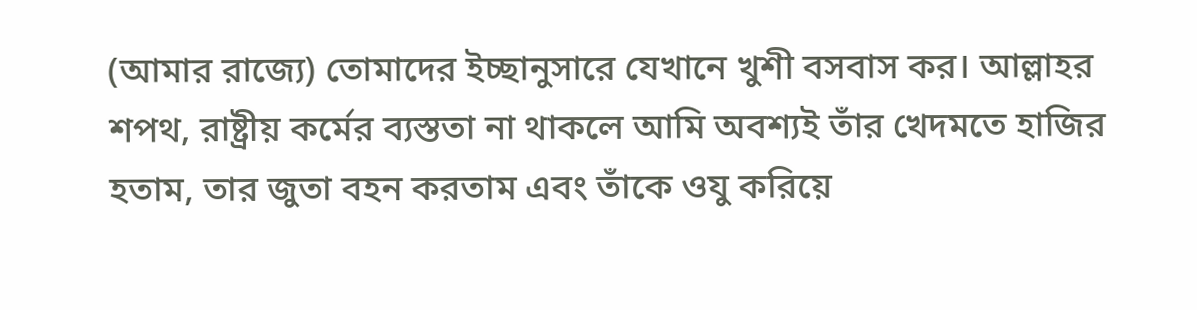(আমার রাজ্যে) তোমাদের ইচ্ছানুসারে যেখানে খুশী বসবাস কর। আল্লাহর শপথ, রাষ্ট্রীয় কর্মের ব্যস্ততা না থাকলে আমি অবশ্যই তাঁর খেদমতে হাজির হতাম, তার জুতা বহন করতাম এবং তাঁকে ওযু করিয়ে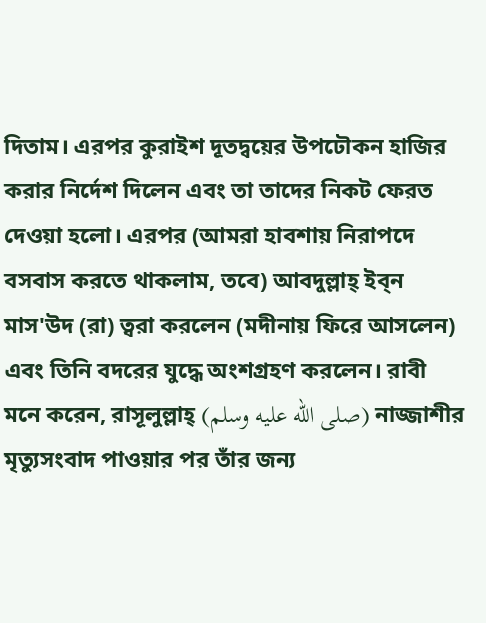দিতাম। এরপর কুরাইশ দূতদ্বয়ের উপঢৌকন হাজির করার নির্দেশ দিলেন এবং তা তাদের নিকট ফেরত দেওয়া হলো। এরপর (আমরা হাবশায় নিরাপদে বসবাস করতে থাকলাম, তবে) আবদুল্লাহ্ ইব্ন মাস'উদ (রা) ত্বরা করলেন (মদীনায় ফিরে আসলেন) এবং তিনি বদরের যুদ্ধে অংশগ্রহণ করলেন। রাবী মনে করেন, রাসূলুল্লাহ্ (صلى الله عليه وسلم) নাজ্জাশীর মৃত্যুসংবাদ পাওয়ার পর তাঁর জন্য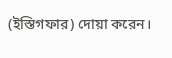(ইস্তিগফার) দোয়া করেন।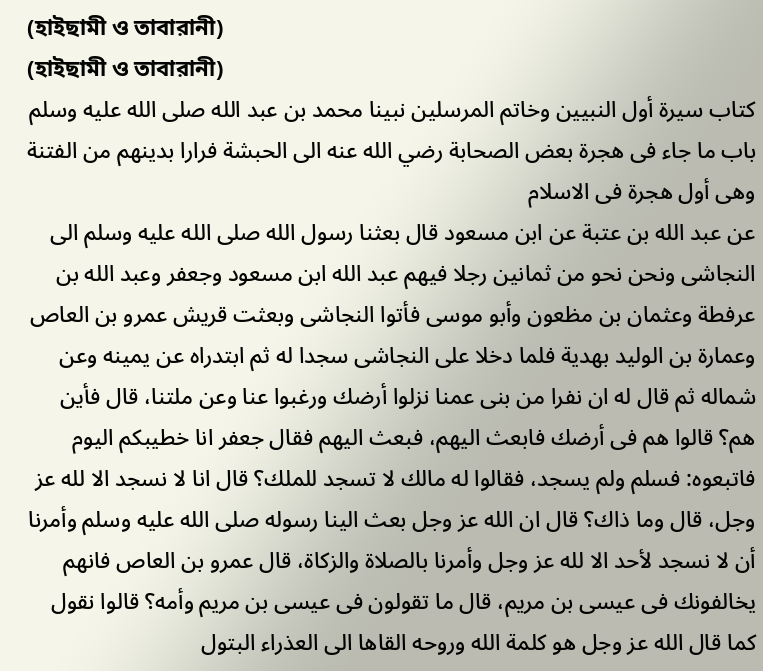(হাইছামী ও তাবারানী)
(হাইছামী ও তাবারানী)
كتاب سيرة أول النبيين وخاتم المرسلين نبينا محمد بن عبد الله صلى الله عليه وسلم
باب ما جاء فى هجرة بعض الصحابة رضي الله عنه الى الحبشة فرارا بدينهم من الفتنة وهى أول هجرة فى الاسلام
عن عبد الله بن عتبة عن ابن مسعود قال بعثنا رسول الله صلى الله عليه وسلم الى النجاشى ونحن نحو من ثمانين رجلا فيهم عبد الله ابن مسعود وجعفر وعبد الله بن عرفطة وعثمان بن مظعون وأبو موسى فأتوا النجاشى وبعثت قريش عمرو بن العاص وعمارة بن الوليد بهدية فلما دخلا على النجاشى سجدا له ثم ابتدراه عن يمينه وعن شماله ثم قال له ان نفرا من بنى عمنا نزلوا أرضك ورغبوا عنا وعن ملتنا، قال فأين هم؟ قالوا هم فى أرضك فابعث اليهم، فبعث اليهم فقال جعفر انا خطيبكم اليوم فاتبعوه: فسلم ولم يسجد، فقالوا له مالك لا تسجد للملك؟ قال انا لا نسجد الا لله عز وجل، قال وما ذاك؟ قال ان الله عز وجل بعث الينا رسوله صلى الله عليه وسلم وأمرنا أن لا نسجد لأحد الا لله عز وجل وأمرنا بالصلاة والزكاة، قال عمرو بن العاص فانهم يخالفونك فى عيسى بن مريم، قال ما تقولون فى عيسى بن مريم وأمه؟ قالوا نقول كما قال الله عز وجل هو كلمة الله وروحه القاها الى العذراء البتول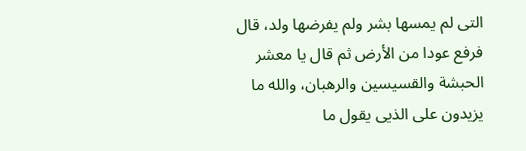التى لم يمسها بشر ولم يفرضها ولد، قال فرفع عودا من الأرض ثم قال يا معشر الحبشة والقسيسين والرهبان، والله ما يزيدون على الذيى يقول ما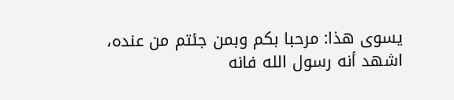يسوى هذا: مرحبا بكم وبمن جئتم من عنده، اشهد أنه رسول الله فانه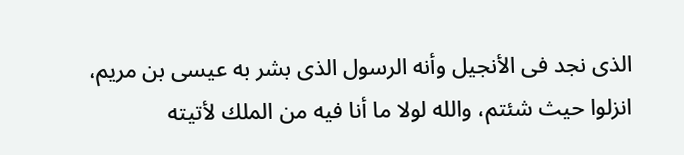الذى نجد فى الأنجيل وأنه الرسول الذى بشر به عيسى بن مريم، انزلوا حيث شئتم، والله لولا ما أنا فيه من الملك لأتيته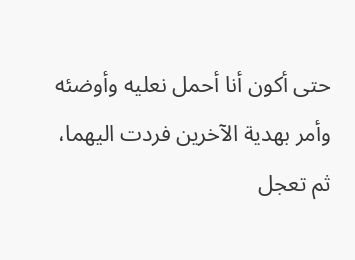حتى أكون أنا أحمل نعليه وأوضئه وأمر بهدية الآخرين فردت اليهما، ثم تعجل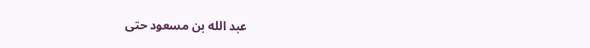عبد الله بن مسعود حتى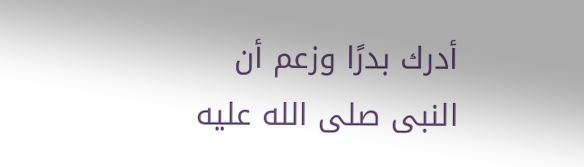أدرك بدرًا وزعم أن النبى صلى الله عليه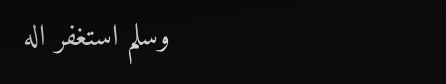وسلم استغفر اله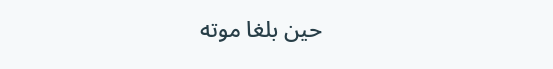حين بلغا موته